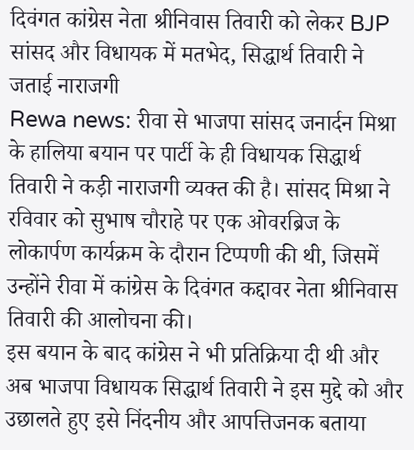दिवंगत कांग्रेस नेता श्रीनिवास तिवारी को लेकर BJP सांसद और विधायक में मतभेद, सिद्धार्थ तिवारी ने जताई नाराजगी
Rewa news: रीवा से भाजपा सांसद जनार्दन मिश्रा के हालिया बयान पर पार्टी के ही विधायक सिद्धार्थ तिवारी ने कड़ी नाराजगी व्यक्त की है। सांसद मिश्रा ने रविवार को सुभाष चौराहे पर एक ओवरब्रिज के लोकार्पण कार्यक्रम के दौरान टिप्पणी की थी, जिसमें उन्होंने रीवा में कांग्रेस के दिवंगत कद्दावर नेता श्रीनिवास तिवारी की आलोचना की।
इस बयान के बाद कांग्रेस ने भी प्रतिक्रिया दी थी और अब भाजपा विधायक सिद्धार्थ तिवारी ने इस मुद्दे को और उछालते हुए इसे निंदनीय और आपत्तिजनक बताया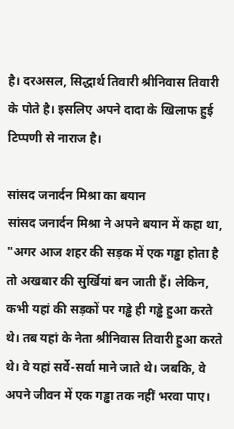है। दरअसल, सिद्धार्थ तिवारी श्रीनिवास तिवारी के पोते है। इसलिए अपने दादा के खिलाफ हुई टिप्पणी से नाराज है।

सांसद जनार्दन मिश्रा का बयान
सांसद जनार्दन मिश्रा ने अपने बयान में कहा था, "अगर आज शहर की सड़क में एक गड्ढा होता है तो अखबार की सुर्खियां बन जाती हैं। लेकिन, कभी यहां की सड़कों पर गड्ढे ही गड्ढे हुआ करते थे। तब यहां के नेता श्रीनिवास तिवारी हुआ करते थे। वे यहां सर्वे-सर्वा माने जाते थे। जबकि, वे अपने जीवन में एक गड्ढा तक नहीं भरवा पाए।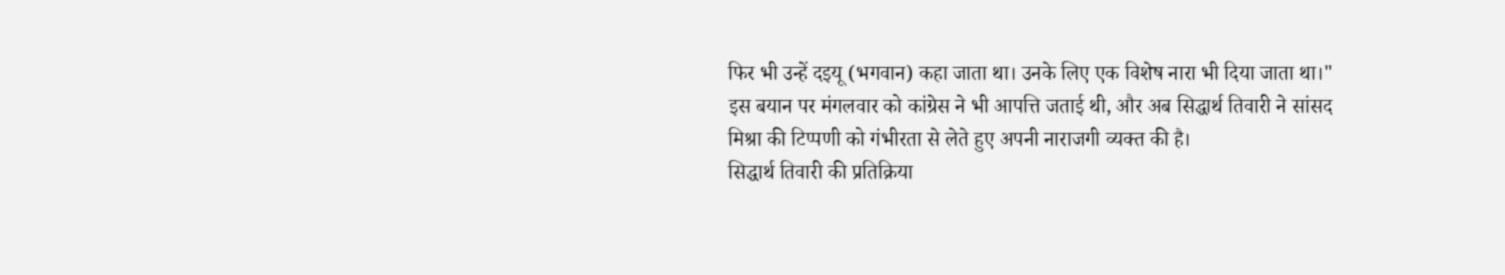फिर भी उन्हें दइयू (भगवान) कहा जाता था। उनके लिए एक विशेष नारा भी दिया जाता था।"
इस बयान पर मंगलवार को कांग्रेस ने भी आपत्ति जताई थी, और अब सिद्धार्थ तिवारी ने सांसद मिश्रा की टिप्पणी को गंभीरता से लेते हुए अपनी नाराजगी व्यक्त की है।
सिद्धार्थ तिवारी की प्रतिक्रिया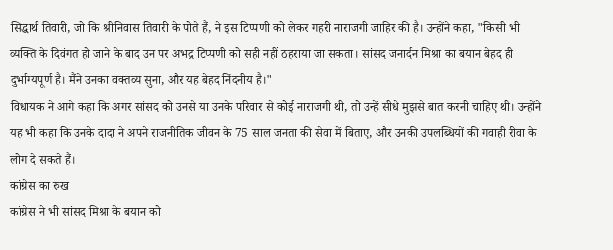सिद्धार्थ तिवारी, जो कि श्रीनिवास तिवारी के पोते हैं, ने इस टिप्पणी को लेकर गहरी नाराजगी जाहिर की है। उन्होंने कहा, "किसी भी व्यक्ति के दिवंगत हो जाने के बाद उन पर अभद्र टिप्पणी को सही नहीं ठहराया जा सकता। सांसद जनार्दन मिश्रा का बयान बेहद ही दुर्भाग्यपूर्ण है। मैंने उनका वक्तव्य सुना, और यह बेहद निंदनीय है।"
विधायक ने आगे कहा कि अगर सांसद को उनसे या उनके परिवार से कोई नाराजगी थी, तो उन्हें सीधे मुझसे बात करनी चाहिए थी। उन्होंने यह भी कहा कि उनके दादा ने अपने राजनीतिक जीवन के 75 साल जनता की सेवा में बिताए, और उनकी उपलब्धियों की गवाही रीवा के लोग दे सकते हैं।
कांग्रेस का रुख
कांग्रेस ने भी सांसद मिश्रा के बयान को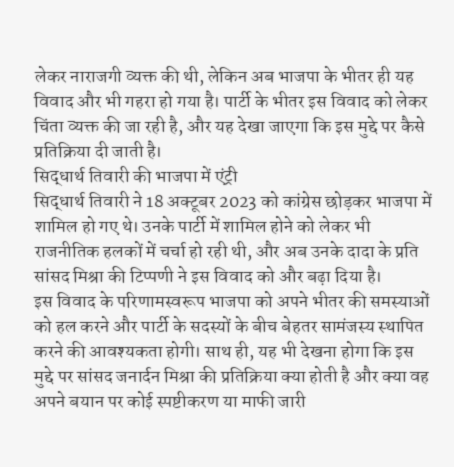लेकर नाराजगी व्यक्त की थी, लेकिन अब भाजपा के भीतर ही यह विवाद और भी गहरा हो गया है। पार्टी के भीतर इस विवाद को लेकर चिंता व्यक्त की जा रही है, और यह देखा जाएगा कि इस मुद्दे पर कैसे प्रतिक्रिया दी जाती है।
सिद्धार्थ तिवारी की भाजपा में एंट्री
सिद्धार्थ तिवारी ने 18 अक्टूबर 2023 को कांग्रेस छोड़कर भाजपा में शामिल हो गए थे। उनके पार्टी में शामिल होने को लेकर भी राजनीतिक हलकों में चर्चा हो रही थी, और अब उनके दादा के प्रति सांसद मिश्रा की टिप्पणी ने इस विवाद को और बढ़ा दिया है।
इस विवाद के परिणामस्वरूप भाजपा को अपने भीतर की समस्याओं को हल करने और पार्टी के सदस्यों के बीच बेहतर सामंजस्य स्थापित करने की आवश्यकता होगी। साथ ही, यह भी देखना होगा कि इस मुद्दे पर सांसद जनार्दन मिश्रा की प्रतिक्रिया क्या होती है और क्या वह अपने बयान पर कोई स्पष्टीकरण या माफी जारी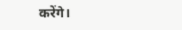करेंगे।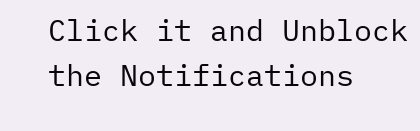Click it and Unblock the Notifications